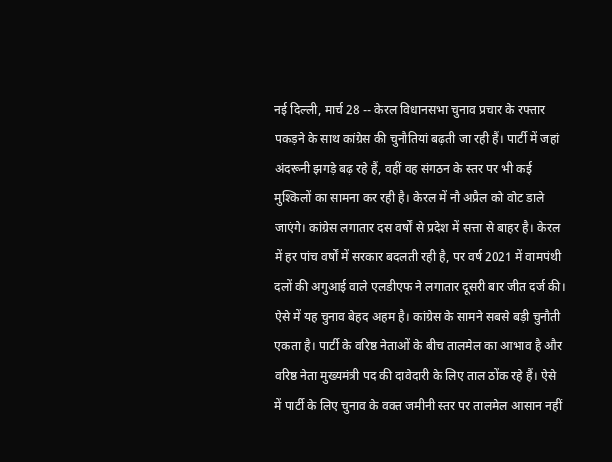नई दिल्ली, मार्च 28 -- केरल विधानसभा चुनाव प्रचार के रफ्तार पकड़ने के साथ कांग्रेस की चुनौतियां बढ़ती जा रही हैं। पार्टी में जहां अंदरूनी झगड़े बढ़ रहे हैं, वहीं वह संगठन के स्तर पर भी कई मुश्किलों का सामना कर रही है। केरल में नौ अप्रैल को वोट डाले जाएंगे। कांग्रेस लगातार दस वर्षों से प्रदेश में सत्ता से बाहर है। केरल में हर पांच वर्षों में सरकार बदलती रही है, पर वर्ष 2021 में वामपंथी दलों की अगुआई वाले एलडीएफ ने लगातार दूसरी बार जीत दर्ज की। ऐसे में यह चुनाव बेहद अहम है। कांग्रेस के सामने सबसे बड़ी चुनौती एकता है। पार्टी के वरिष्ठ नेताओं के बीच तालमेल का आभाव है और वरिष्ठ नेता मुख्यमंत्री पद की दावेदारी के लिए ताल ठोंक रहे हैं। ऐसे में पार्टी के लिए चुनाव के वक्त जमीनी स्तर पर तालमेल आसान नहीं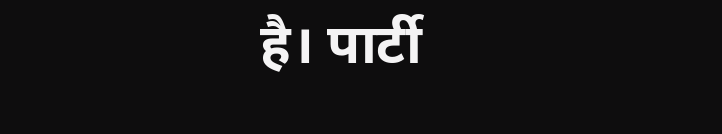है। पार्टी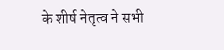के शीर्ष नेतृत्व ने सभी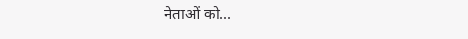नेताओं को...